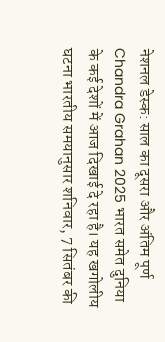नेशनल डेस्क: साल का दूसरा और अंतिम पूर्ण Chandra Grahan 2025 भारत समेत दुनिया के कई देशों में आज दिखाई दे रहा है। यह खगोलीय घटना भारतीय समयानुसार शनिवार, 7 सितंबर की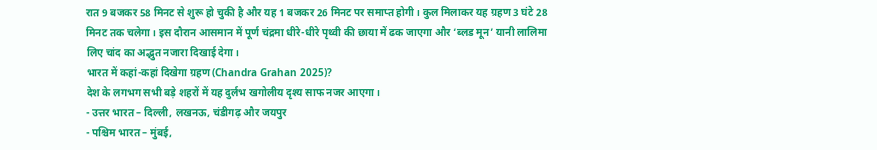रात 9 बजकर 58 मिनट से शुरू हो चुकी है और यह 1 बजकर 26 मिनट पर समाप्त होगी। कुल मिलाकर यह ग्रहण 3 घंटे 28 मिनट तक चलेगा। इस दौरान आसमान में पूर्ण चंद्रमा धीरे-धीरे पृथ्वी की छाया में ढक जाएगा और ‘ब्लड मून’ यानी लालिमा लिए चांद का अद्भुत नजारा दिखाई देगा।
भारत में कहां-कहां दिखेगा ग्रहण (Chandra Grahan 2025)?
देश के लगभग सभी बड़े शहरों में यह दुर्लभ खगोलीय दृश्य साफ नजर आएगा।
- उत्तर भारत – दिल्ली, लखनऊ, चंडीगढ़ और जयपुर
- पश्चिम भारत – मुंबई,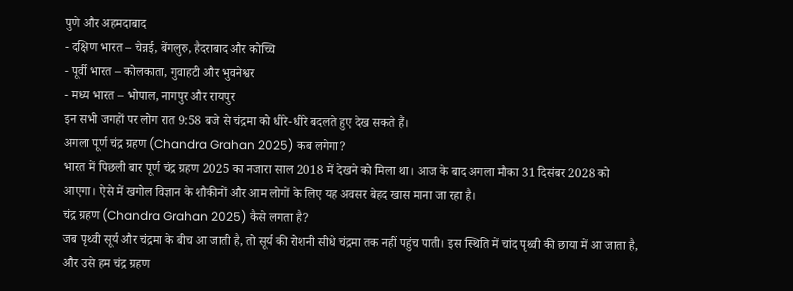पुणे और अहमदाबाद
- दक्षिण भारत – चेन्नई, बेंगलुरु, हैदराबाद और कोच्चि
- पूर्वी भारत – कोलकाता, गुवाहटी और भुवनेश्वर
- मध्य भारत – भोपाल, नागपुर और रायपुर
इन सभी जगहों पर लोग रात 9:58 बजे से चंद्रमा को धीरे-धीरे बदलते हुए देख सकते हैं।
अगला पूर्ण चंद्र ग्रहण (Chandra Grahan 2025) कब लगेगा?
भारत में पिछली बार पूर्ण चंद्र ग्रहण 2025 का नजारा साल 2018 में देखने को मिला था। आज के बाद अगला मौका 31 दिसंबर 2028 को आएगा। ऐसे में खगोल विज्ञान के शौकीनों और आम लोगों के लिए यह अवसर बेहद खास माना जा रहा है।
चंद्र ग्रहण (Chandra Grahan 2025) कैसे लगता है?
जब पृथ्वी सूर्य और चंद्रमा के बीच आ जाती है, तो सूर्य की रोशनी सीधे चंद्रमा तक नहीं पहुंच पाती। इस स्थिति में चांद पृथ्वी की छाया में आ जाता है, और उसे हम चंद्र ग्रहण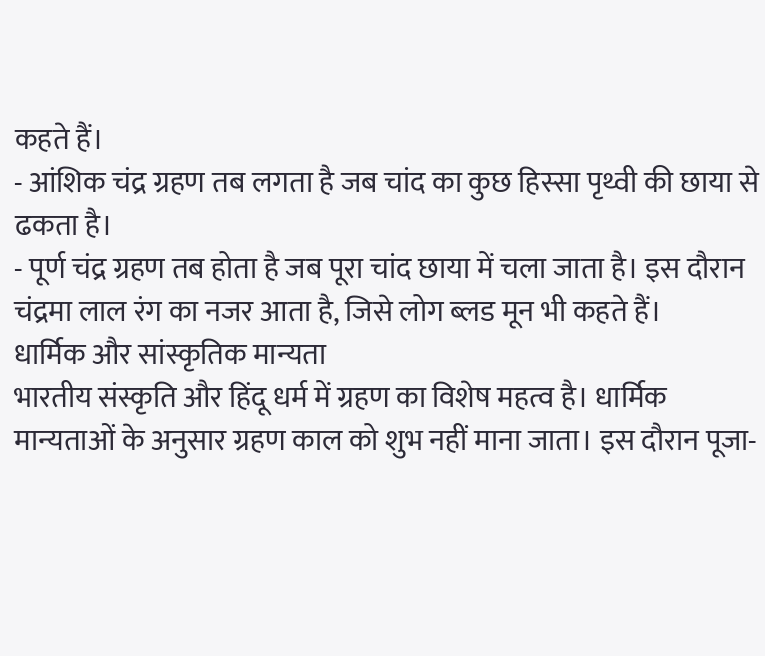कहते हैं।
- आंशिक चंद्र ग्रहण तब लगता है जब चांद का कुछ हिस्सा पृथ्वी की छाया से ढकता है।
- पूर्ण चंद्र ग्रहण तब होता है जब पूरा चांद छाया में चला जाता है। इस दौरान चंद्रमा लाल रंग का नजर आता है, जिसे लोग ब्लड मून भी कहते हैं।
धार्मिक और सांस्कृतिक मान्यता
भारतीय संस्कृति और हिंदू धर्म में ग्रहण का विशेष महत्व है। धार्मिक मान्यताओं के अनुसार ग्रहण काल को शुभ नहीं माना जाता। इस दौरान पूजा-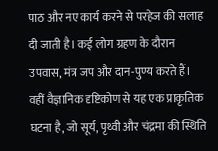पाठ और नए कार्य करने से परहेज की सलाह दी जाती है। कई लोग ग्रहण के दौरान उपवास, मंत्र जप और दान-पुण्य करते हैं। वहीं वैज्ञानिक दृष्टिकोण से यह एक प्राकृतिक घटना है, जो सूर्य, पृथ्वी और चंद्रमा की स्थिति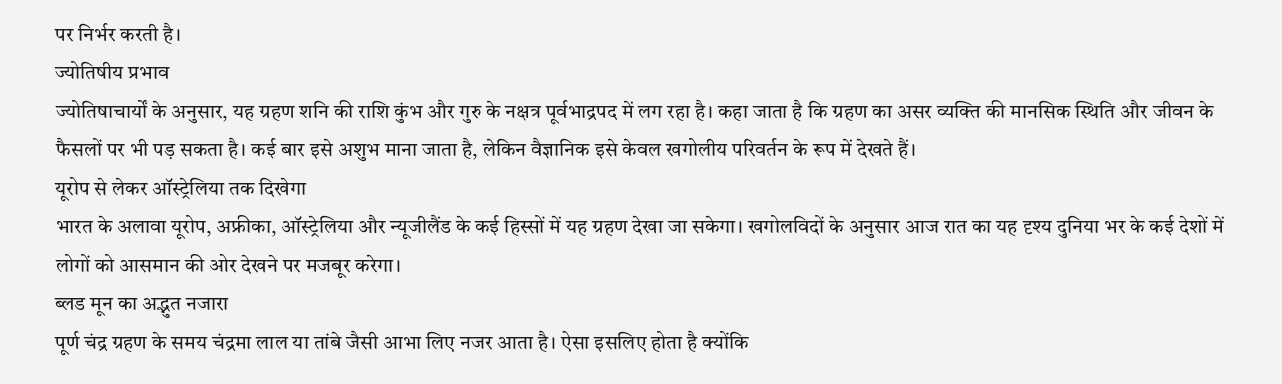पर निर्भर करती है।
ज्योतिषीय प्रभाव
ज्योतिषाचार्यों के अनुसार, यह ग्रहण शनि की राशि कुंभ और गुरु के नक्षत्र पूर्वभाद्रपद में लग रहा है। कहा जाता है कि ग्रहण का असर व्यक्ति की मानसिक स्थिति और जीवन के फैसलों पर भी पड़ सकता है। कई बार इसे अशुभ माना जाता है, लेकिन वैज्ञानिक इसे केवल खगोलीय परिवर्तन के रूप में देखते हैं।
यूरोप से लेकर ऑस्ट्रेलिया तक दिखेगा
भारत के अलावा यूरोप, अफ्रीका, ऑस्ट्रेलिया और न्यूजीलैंड के कई हिस्सों में यह ग्रहण देखा जा सकेगा। खगोलविदों के अनुसार आज रात का यह दृश्य दुनिया भर के कई देशों में लोगों को आसमान की ओर देखने पर मजबूर करेगा।
ब्लड मून का अद्भुत नजारा
पूर्ण चंद्र ग्रहण के समय चंद्रमा लाल या तांबे जैसी आभा लिए नजर आता है। ऐसा इसलिए होता है क्योंकि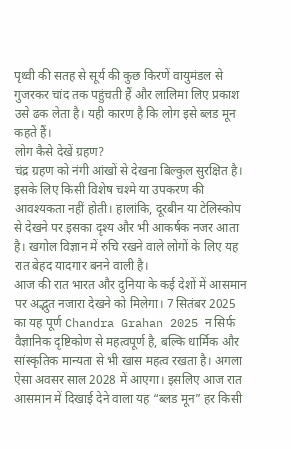पृथ्वी की सतह से सूर्य की कुछ किरणें वायुमंडल से गुजरकर चांद तक पहुंचती हैं और लालिमा लिए प्रकाश उसे ढक लेता है। यही कारण है कि लोग इसे ब्लड मून कहते हैं।
लोग कैसे देखें ग्रहण?
चंद्र ग्रहण को नंगी आंखों से देखना बिल्कुल सुरक्षित है। इसके लिए किसी विशेष चश्मे या उपकरण की आवश्यकता नहीं होती। हालांकि, दूरबीन या टेलिस्कोप से देखने पर इसका दृश्य और भी आकर्षक नजर आता है। खगोल विज्ञान में रुचि रखने वाले लोगों के लिए यह रात बेहद यादगार बनने वाली है।
आज की रात भारत और दुनिया के कई देशों में आसमान पर अद्भुत नजारा देखने को मिलेगा। 7 सितंबर 2025 का यह पूर्ण Chandra Grahan 2025 न सिर्फ वैज्ञानिक दृष्टिकोण से महत्वपूर्ण है, बल्कि धार्मिक और सांस्कृतिक मान्यता से भी खास महत्व रखता है। अगला ऐसा अवसर साल 2028 में आएगा। इसलिए आज रात आसमान में दिखाई देने वाला यह “ब्लड मून” हर किसी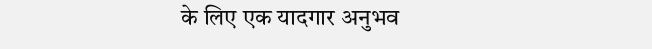के लिए एक यादगार अनुभव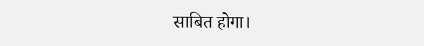साबित होगा।